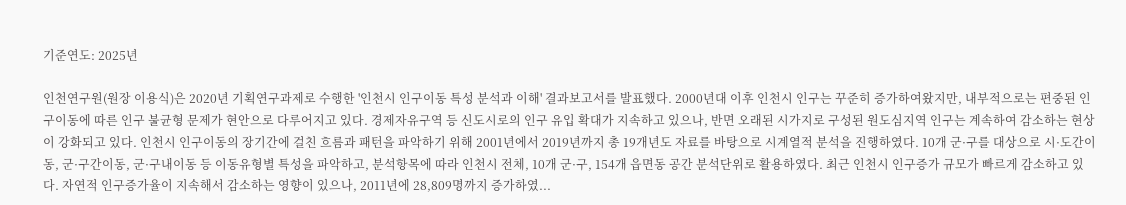기준연도: 2025년

인천연구원(원장 이용식)은 2020년 기획연구과제로 수행한 '인천시 인구이동 특성 분석과 이해' 결과보고서를 발표했다. 2000년대 이후 인천시 인구는 꾸준히 증가하여왔지만, 내부적으로는 편중된 인구이동에 따른 인구 불균형 문제가 현안으로 다루어지고 있다. 경제자유구역 등 신도시로의 인구 유입 확대가 지속하고 있으나, 반면 오래된 시가지로 구성된 원도심지역 인구는 계속하여 감소하는 현상이 강화되고 있다. 인천시 인구이동의 장기간에 걸친 흐름과 패턴을 파악하기 위해 2001년에서 2019년까지 총 19개년도 자료를 바탕으로 시계열적 분석을 진행하였다. 10개 군·구를 대상으로 시·도간이동, 군·구간이동, 군·구내이동 등 이동유형별 특성을 파악하고, 분석항목에 따라 인천시 전체, 10개 군·구, 154개 읍면동 공간 분석단위로 활용하였다. 최근 인천시 인구증가 규모가 빠르게 감소하고 있다. 자연적 인구증가율이 지속해서 감소하는 영향이 있으나, 2011년에 28,809명까지 증가하였...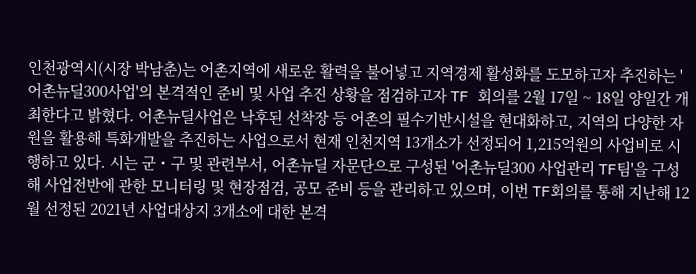인천광역시(시장 박남춘)는 어촌지역에 새로운 활력을 불어넣고 지역경제 활성화를 도모하고자 추진하는 '어촌뉴딜300사업'의 본격적인 준비 및 사업 추진 상황을 점검하고자 TF 회의를 2월 17일 ~ 18일 양일간 개최한다고 밝혔다. 어촌뉴딜사업은 낙후된 선착장 등 어촌의 필수기반시설을 현대화하고, 지역의 다양한 자원을 활용해 특화개발을 추진하는 사업으로서 현재 인천지역 13개소가 선정되어 1,215억원의 사업비로 시행하고 있다. 시는 군・구 및 관련부서, 어촌뉴딜 자문단으로 구성된 '어촌뉴딜300 사업관리 TF팀'을 구성해 사업전반에 관한 모니터링 및 현장점검, 공모 준비 등을 관리하고 있으며, 이번 TF회의를 통해 지난해 12월 선정된 2021년 사업대상지 3개소에 대한 본격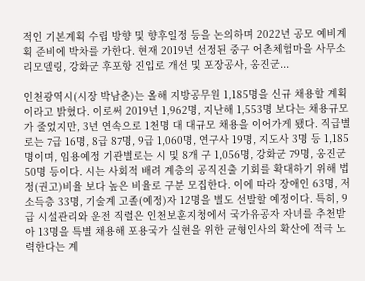적인 기본계획 수립 방향 및 향후일정 등을 논의하며 2022년 공모 예비계획 준비에 박차를 가한다. 현재 2019년 선정된 중구 어촌체험마을 사무소 리모델링, 강화군 후포항 진입로 개선 및 포장공사, 옹진군...

인천광역시(시장 박남춘)는 올해 지방공무원 1,185명을 신규 채용할 계획이라고 밝혔다. 이로써 2019년 1,962명, 지난해 1,553명 보다는 채용규모가 줄었지만, 3년 연속으로 1천명 대 대규모 채용을 이어가게 됐다. 직급별로는 7급 16명, 8급 87명, 9급 1,060명, 연구사 19명, 지도사 3명 등 1,185명이며, 임용예정 기관별로는 시 및 8개 구 1,056명, 강화군 79명, 옹진군 50명 등이다. 시는 사회적 배려 계층의 공직진출 기회를 확대하기 위해 법정(권고)비율 보다 높은 비율로 구분 모집한다. 이에 따라 장애인 63명, 저소득층 33명, 기술계 고졸(예정)자 12명을 별도 선발할 예정이다. 특히, 9급 시설관리와 운전 직렬은 인천보훈지청에서 국가유공자 자녀를 추천받아 13명을 특별 채용해 포용국가 실현을 위한 균형인사의 확산에 적극 노력한다는 계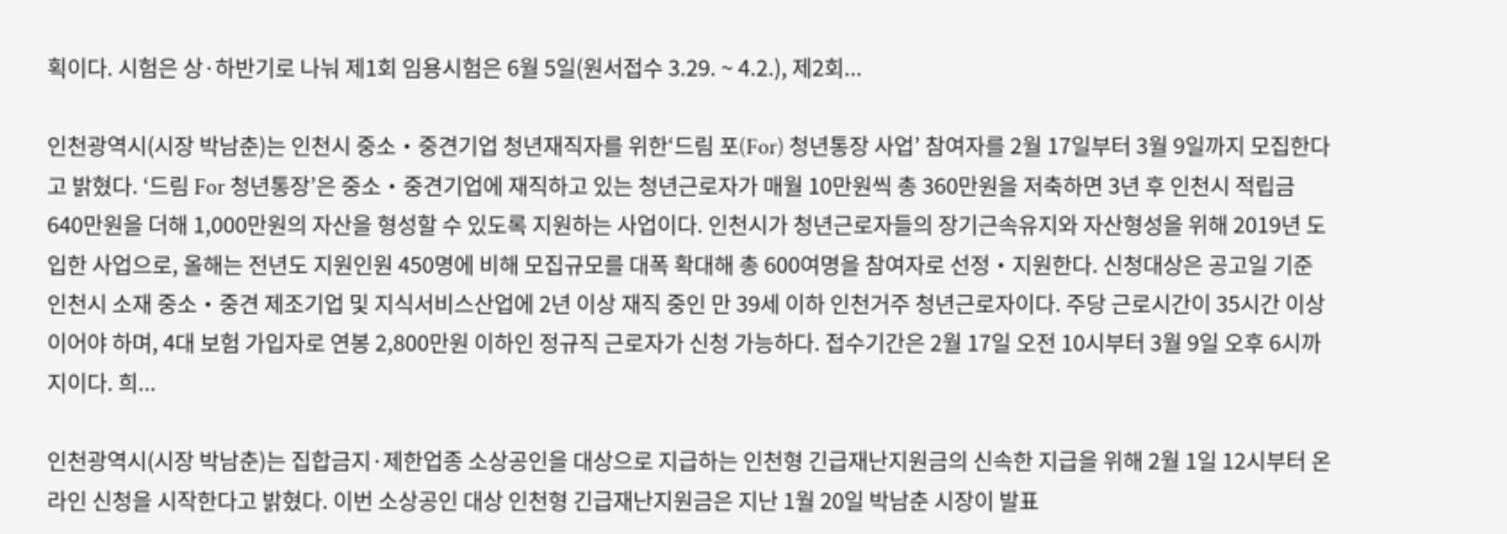획이다. 시험은 상·하반기로 나눠 제1회 임용시험은 6월 5일(원서접수 3.29. ~ 4.2.), 제2회...

인천광역시(시장 박남춘)는 인천시 중소・중견기업 청년재직자를 위한‘드림 포(For) 청년통장 사업’ 참여자를 2월 17일부터 3월 9일까지 모집한다고 밝혔다. ‘드림 For 청년통장’은 중소・중견기업에 재직하고 있는 청년근로자가 매월 10만원씩 총 360만원을 저축하면 3년 후 인천시 적립금 640만원을 더해 1,000만원의 자산을 형성할 수 있도록 지원하는 사업이다. 인천시가 청년근로자들의 장기근속유지와 자산형성을 위해 2019년 도입한 사업으로, 올해는 전년도 지원인원 450명에 비해 모집규모를 대폭 확대해 총 600여명을 참여자로 선정・지원한다. 신청대상은 공고일 기준 인천시 소재 중소・중견 제조기업 및 지식서비스산업에 2년 이상 재직 중인 만 39세 이하 인천거주 청년근로자이다. 주당 근로시간이 35시간 이상이어야 하며, 4대 보험 가입자로 연봉 2,800만원 이하인 정규직 근로자가 신청 가능하다. 접수기간은 2월 17일 오전 10시부터 3월 9일 오후 6시까지이다. 희...

인천광역시(시장 박남춘)는 집합금지·제한업종 소상공인을 대상으로 지급하는 인천형 긴급재난지원금의 신속한 지급을 위해 2월 1일 12시부터 온라인 신청을 시작한다고 밝혔다. 이번 소상공인 대상 인천형 긴급재난지원금은 지난 1월 20일 박남춘 시장이 발표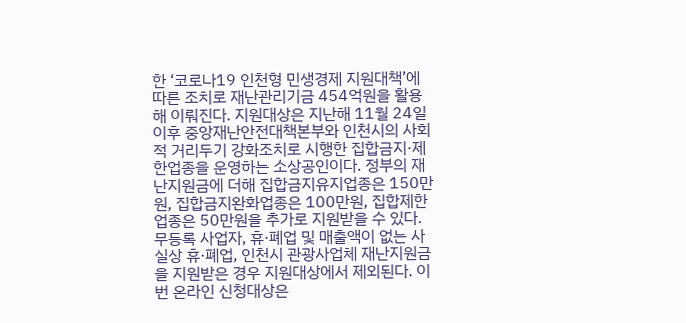한 ‘코로나19 인천형 민생경제 지원대책’에 따른 조치로 재난관리기금 454억원을 활용해 이뤄진다. 지원대상은 지난해 11월 24일 이후 중앙재난안전대책본부와 인천시의 사회적 거리두기 강화조치로 시행한 집합금지·제한업종을 운영하는 소상공인이다. 정부의 재난지원금에 더해 집합금지유지업종은 150만원, 집합금지완화업종은 100만원, 집합제한업종은 50만원을 추가로 지원받을 수 있다. 무등록 사업자, 휴·폐업 및 매출액이 없는 사실상 휴·폐업, 인천시 관광사업체 재난지원금을 지원받은 경우 지원대상에서 제외된다. 이번 온라인 신청대상은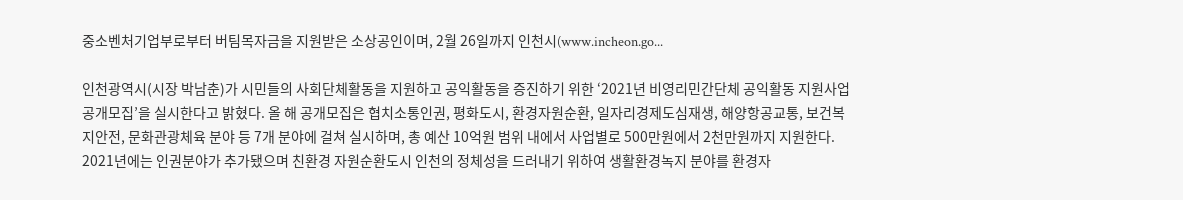중소벤처기업부로부터 버팀목자금을 지원받은 소상공인이며, 2월 26일까지 인천시(www.incheon.go...

인천광역시(시장 박남춘)가 시민들의 사회단체활동을 지원하고 공익활동을 증진하기 위한 ‘2021년 비영리민간단체 공익활동 지원사업 공개모집’을 실시한다고 밝혔다. 올 해 공개모집은 협치소통인권, 평화도시, 환경자원순환, 일자리경제도심재생, 해양항공교통, 보건복지안전, 문화관광체육 분야 등 7개 분야에 걸쳐 실시하며, 총 예산 10억원 범위 내에서 사업별로 500만원에서 2천만원까지 지원한다. 2021년에는 인권분야가 추가됐으며 친환경 자원순환도시 인천의 정체성을 드러내기 위하여 생활환경녹지 분야를 환경자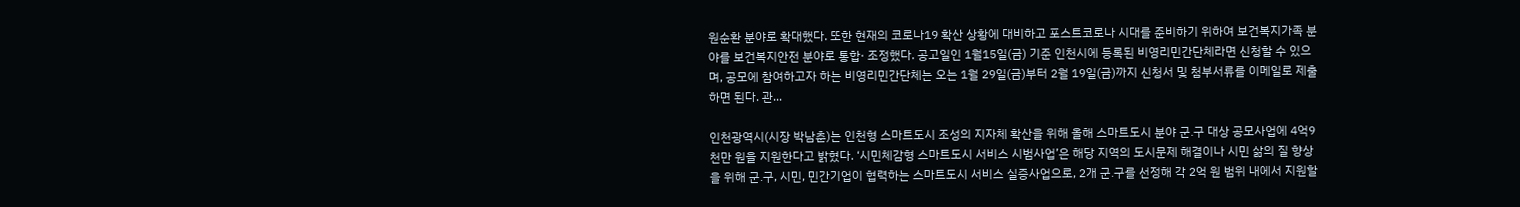원순환 분야로 확대했다. 또한 현재의 코로나19 확산 상황에 대비하고 포스트코로나 시대를 준비하기 위하여 보건복지가족 분야를 보건복지안전 분야로 통합· 조정했다. 공고일인 1월15일(금) 기준 인천시에 등록된 비영리민간단체라면 신청할 수 있으며, 공모에 참여하고자 하는 비영리민간단체는 오는 1월 29일(금)부터 2월 19일(금)까지 신청서 및 첨부서류를 이메일로 제출하면 된다. 관...

인천광역시(시장 박남춘)는 인천형 스마트도시 조성의 지자체 확산을 위해 올해 스마트도시 분야 군․구 대상 공모사업에 4억9천만 원을 지원한다고 밝혔다. ‘시민체감형 스마트도시 서비스 시범사업’은 해당 지역의 도시문제 해결이나 시민 삶의 질 향상을 위해 군․구, 시민, 민간기업이 협력하는 스마트도시 서비스 실증사업으로, 2개 군․구를 선정해 각 2억 원 범위 내에서 지원할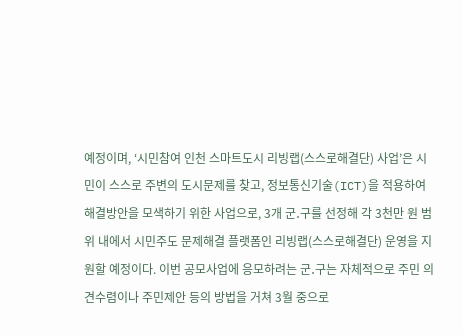예정이며, ‘시민참여 인천 스마트도시 리빙랩(스스로해결단) 사업’은 시민이 스스로 주변의 도시문제를 찾고, 정보통신기술(ICT)을 적용하여 해결방안을 모색하기 위한 사업으로, 3개 군․구를 선정해 각 3천만 원 범위 내에서 시민주도 문제해결 플랫폼인 리빙랩(스스로해결단) 운영을 지원할 예정이다. 이번 공모사업에 응모하려는 군․구는 자체적으로 주민 의견수렴이나 주민제안 등의 방법을 거쳐 3월 중으로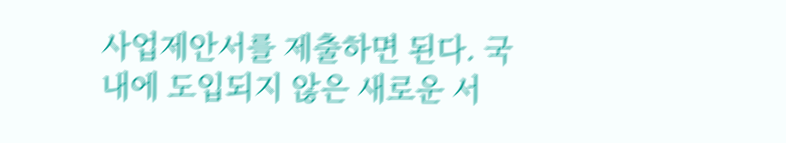사업제안서를 제출하면 된다. 국내에 도입되지 않은 새로운 서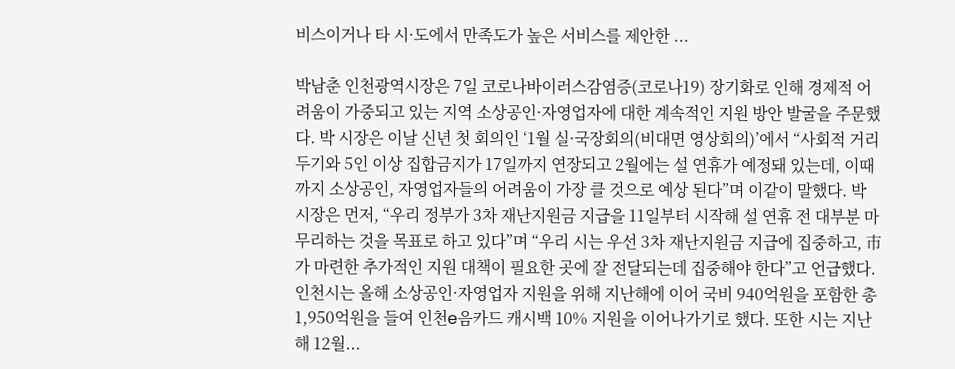비스이거나 타 시·도에서 만족도가 높은 서비스를 제안한 ...

박남춘 인천광역시장은 7일 코로나바이러스감염증(코로나19) 장기화로 인해 경제적 어려움이 가중되고 있는 지역 소상공인·자영업자에 대한 계속적인 지원 방안 발굴을 주문했다. 박 시장은 이날 신년 첫 회의인 ‘1월 실·국장회의(비대면 영상회의)’에서 “사회적 거리두기와 5인 이상 집합금지가 17일까지 연장되고 2월에는 설 연휴가 예정돼 있는데, 이때까지 소상공인, 자영업자들의 어려움이 가장 클 것으로 예상 된다”며 이같이 말했다. 박 시장은 먼저, “우리 정부가 3차 재난지원금 지급을 11일부터 시작해 설 연휴 전 대부분 마무리하는 것을 목표로 하고 있다”며 “우리 시는 우선 3차 재난지원금 지급에 집중하고, 市가 마련한 추가적인 지원 대책이 필요한 곳에 잘 전달되는데 집중해야 한다”고 언급했다. 인천시는 올해 소상공인·자영업자 지원을 위해 지난해에 이어 국비 940억원을 포함한 총 1,950억원을 들여 인천e음카드 캐시백 10% 지원을 이어나가기로 했다. 또한 시는 지난해 12월...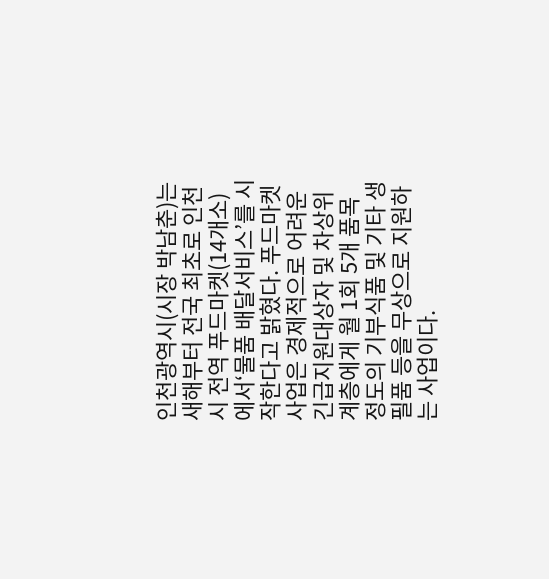인천광역시(시장 박남춘)는 새해부터 전국 최초로 인천시 전역 푸드마켓(14개소)에서‘물품 배달서비스’를 시작한다고 밝혔다. 푸드마켓 사업은 경제적으로 어려운 긴급지원대상자 및 차상위계층에게 월 1회 5개 품목 정도의 기부식품 및 기타 생필품 등을 무상으로 지원하는 사업이다.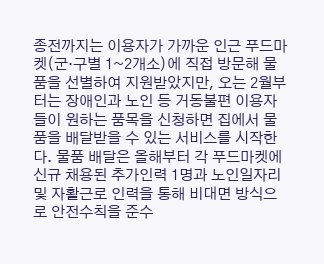종전까지는 이용자가 가까운 인근 푸드마켓(군·구별 1~2개소)에 직접 방문해 물품을 선별하여 지원받았지만, 오는 2월부터는 장애인과 노인 등 거동불편 이용자들이 원하는 품목을 신청하면 집에서 물품을 배달받을 수 있는 서비스를 시작한다. 물품 배달은 올해부터 각 푸드마켓에 신규 채용된 추가인력 1명과 노인일자리 및 자활근로 인력을 통해 비대면 방식으로 안전수칙을 준수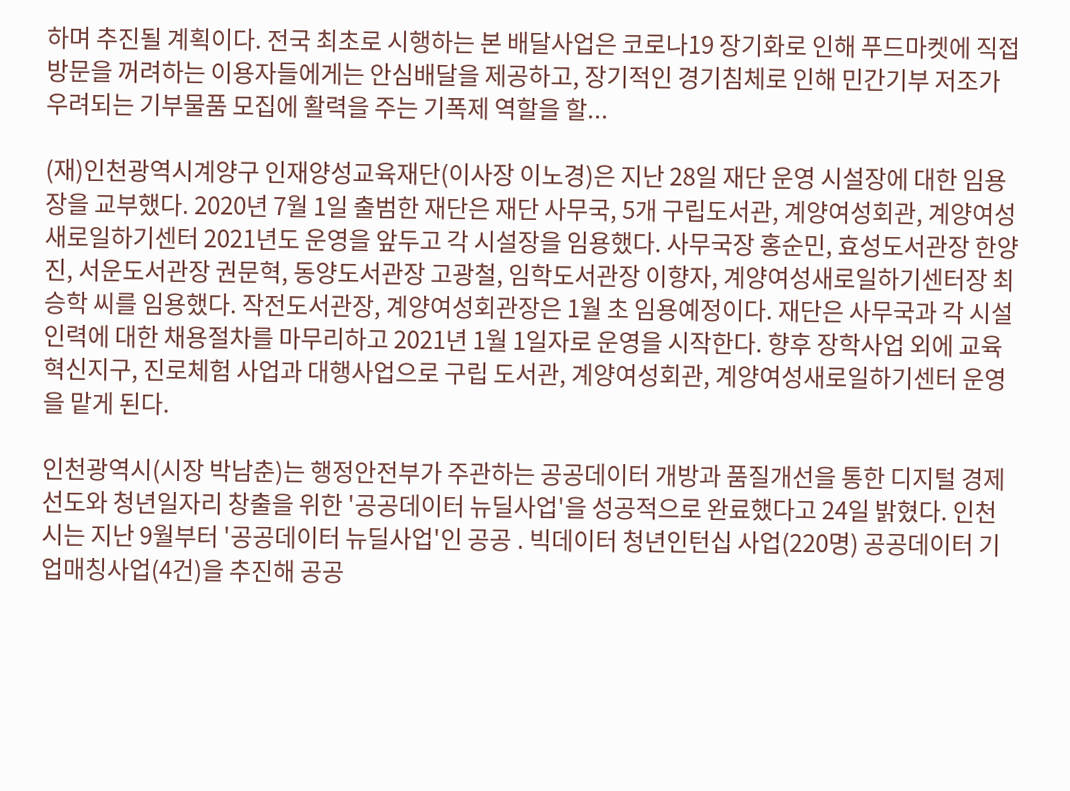하며 추진될 계획이다. 전국 최초로 시행하는 본 배달사업은 코로나19 장기화로 인해 푸드마켓에 직접 방문을 꺼려하는 이용자들에게는 안심배달을 제공하고, 장기적인 경기침체로 인해 민간기부 저조가 우려되는 기부물품 모집에 활력을 주는 기폭제 역할을 할...

(재)인천광역시계양구 인재양성교육재단(이사장 이노경)은 지난 28일 재단 운영 시설장에 대한 임용장을 교부했다. 2020년 7월 1일 출범한 재단은 재단 사무국, 5개 구립도서관, 계양여성회관, 계양여성새로일하기센터 2021년도 운영을 앞두고 각 시설장을 임용했다. 사무국장 홍순민, 효성도서관장 한양진, 서운도서관장 권문혁, 동양도서관장 고광철, 임학도서관장 이향자, 계양여성새로일하기센터장 최승학 씨를 임용했다. 작전도서관장, 계양여성회관장은 1월 초 임용예정이다. 재단은 사무국과 각 시설 인력에 대한 채용절차를 마무리하고 2021년 1월 1일자로 운영을 시작한다. 향후 장학사업 외에 교육혁신지구, 진로체험 사업과 대행사업으로 구립 도서관, 계양여성회관, 계양여성새로일하기센터 운영을 맡게 된다.

인천광역시(시장 박남춘)는 행정안전부가 주관하는 공공데이터 개방과 품질개선을 통한 디지털 경제 선도와 청년일자리 창출을 위한 '공공데이터 뉴딜사업'을 성공적으로 완료했다고 24일 밝혔다. 인천시는 지난 9월부터 '공공데이터 뉴딜사업'인 공공 ․ 빅데이터 청년인턴십 사업(220명) 공공데이터 기업매칭사업(4건)을 추진해 공공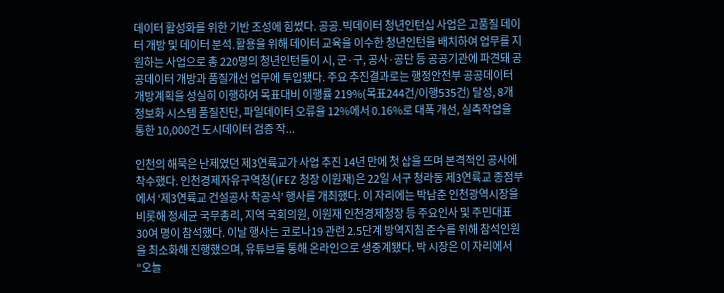데이터 활성화를 위한 기반 조성에 힘썼다. 공공․빅데이터 청년인턴십 사업은 고품질 데이터 개방 및 데이터 분석․활용을 위해 데이터 교육을 이수한 청년인턴을 배치하여 업무를 지원하는 사업으로 총 220명의 청년인턴들이 시, 군·구, 공사·공단 등 공공기관에 파견돼 공공데이터 개방과 품질개선 업무에 투입됐다. 주요 추진결과로는 행정안전부 공공데이터 개방계획을 성실히 이행하여 목표대비 이행률 219%(목표244건/이행535건) 달성, 8개 정보화 시스템 품질진단, 파일데이터 오류율 12%에서 0.16%로 대폭 개선, 실측작업을 통한 10,000건 도시데이터 검증 작...

인천의 해묵은 난제였던 제3연륙교가 사업 추진 14년 만에 첫 삽을 뜨며 본격적인 공사에 착수했다. 인천경제자유구역청(IFEZ 청장 이원재)은 22일 서구 청라동 제3연륙교 종점부에서 ‘제3연륙교 건설공사 착공식’ 행사를 개최했다. 이 자리에는 박남춘 인천광역시장을 비롯해 정세균 국무총리, 지역 국회의원, 이원재 인천경제청장 등 주요인사 및 주민대표 30여 명이 참석했다. 이날 행사는 코로나19 관련 2.5단계 방역지침 준수를 위해 참석인원을 최소화해 진행했으며, 유튜브를 통해 온라인으로 생중계됐다. 박 시장은 이 자리에서 “오늘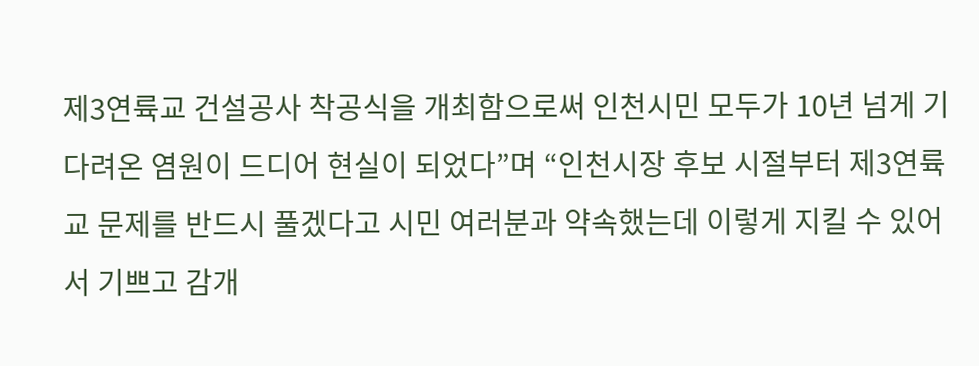제3연륙교 건설공사 착공식을 개최함으로써 인천시민 모두가 10년 넘게 기다려온 염원이 드디어 현실이 되었다”며 “인천시장 후보 시절부터 제3연륙교 문제를 반드시 풀겠다고 시민 여러분과 약속했는데 이렇게 지킬 수 있어서 기쁘고 감개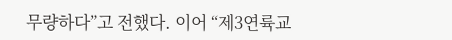무량하다”고 전했다. 이어 “제3연륙교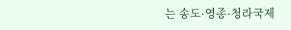는 송도·영종·청라국제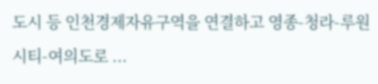도시 등 인천경제자유구역을 연결하고 영종-청라-루원시티-여의도로 ...